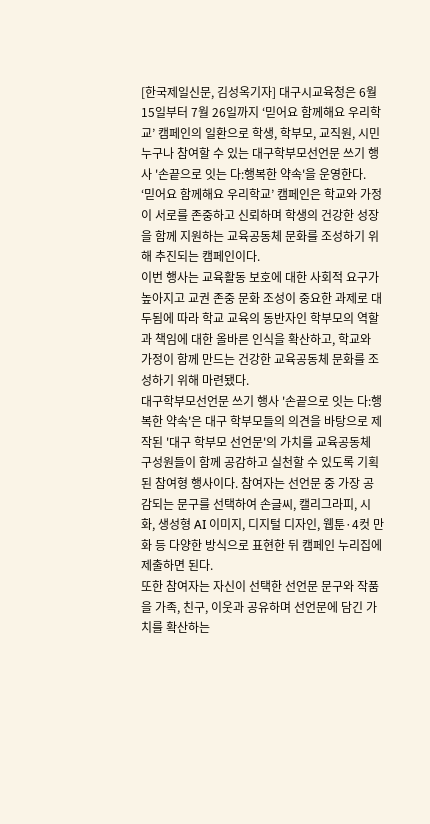[한국제일신문, 김성옥기자] 대구시교육청은 6월 15일부터 7월 26일까지 ‘믿어요 함께해요 우리학교’ 캠페인의 일환으로 학생, 학부모, 교직원, 시민 누구나 참여할 수 있는 대구학부모선언문 쓰기 행사 '손끝으로 잇는 다:행복한 약속'을 운영한다.
‘믿어요 함께해요 우리학교’ 캠페인은 학교와 가정이 서로를 존중하고 신뢰하며 학생의 건강한 성장을 함께 지원하는 교육공동체 문화를 조성하기 위해 추진되는 캠페인이다.
이번 행사는 교육활동 보호에 대한 사회적 요구가 높아지고 교권 존중 문화 조성이 중요한 과제로 대두됨에 따라 학교 교육의 동반자인 학부모의 역할과 책임에 대한 올바른 인식을 확산하고, 학교와 가정이 함께 만드는 건강한 교육공동체 문화를 조성하기 위해 마련됐다.
대구학부모선언문 쓰기 행사 '손끝으로 잇는 다:행복한 약속'은 대구 학부모들의 의견을 바탕으로 제작된 '대구 학부모 선언문'의 가치를 교육공동체 구성원들이 함께 공감하고 실천할 수 있도록 기획된 참여형 행사이다. 참여자는 선언문 중 가장 공감되는 문구를 선택하여 손글씨, 캘리그라피, 시화, 생성형 AI 이미지, 디지털 디자인, 웹툰·4컷 만화 등 다양한 방식으로 표현한 뒤 캠페인 누리집에 제출하면 된다.
또한 참여자는 자신이 선택한 선언문 문구와 작품을 가족, 친구, 이웃과 공유하며 선언문에 담긴 가치를 확산하는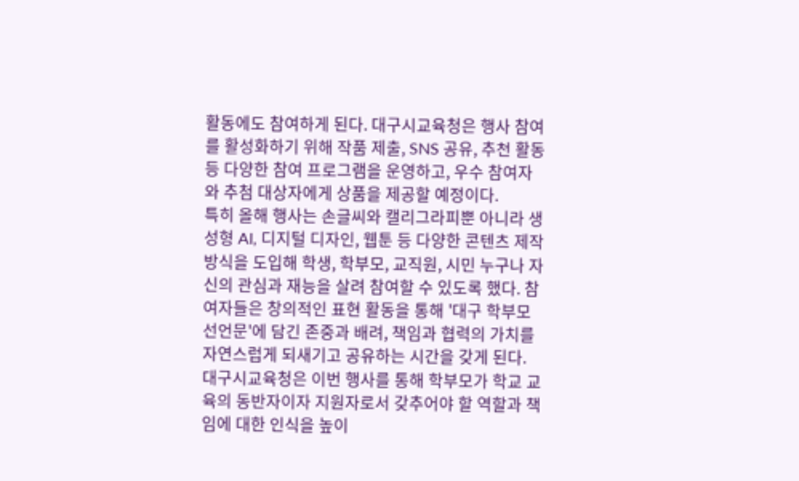활동에도 참여하게 된다. 대구시교육청은 행사 참여를 활성화하기 위해 작품 제출, SNS 공유, 추천 활동 등 다양한 참여 프로그램을 운영하고, 우수 참여자와 추첨 대상자에게 상품을 제공할 예정이다.
특히 올해 행사는 손글씨와 캘리그라피뿐 아니라 생성형 AI, 디지털 디자인, 웹툰 등 다양한 콘텐츠 제작 방식을 도입해 학생, 학부모, 교직원, 시민 누구나 자신의 관심과 재능을 살려 참여할 수 있도록 했다. 참여자들은 창의적인 표현 활동을 통해 '대구 학부모 선언문'에 담긴 존중과 배려, 책임과 협력의 가치를 자연스럽게 되새기고 공유하는 시간을 갖게 된다.
대구시교육청은 이번 행사를 통해 학부모가 학교 교육의 동반자이자 지원자로서 갖추어야 할 역할과 책임에 대한 인식을 높이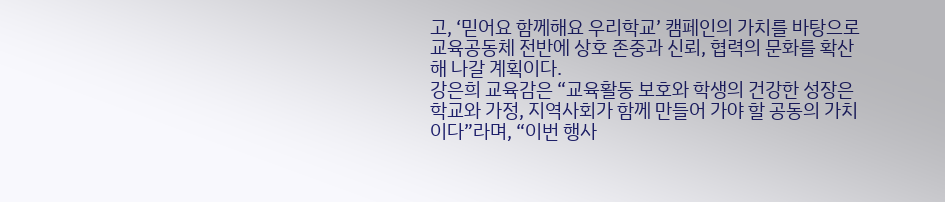고, ‘믿어요 함께해요 우리학교’ 캠페인의 가치를 바탕으로 교육공동체 전반에 상호 존중과 신뢰, 협력의 문화를 확산해 나갈 계획이다.
강은희 교육감은 “교육활동 보호와 학생의 건강한 성장은 학교와 가정, 지역사회가 함께 만들어 가야 할 공동의 가치이다”라며, “이번 행사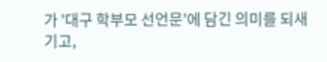가 '대구 학부모 선언문'에 담긴 의미를 되새기고,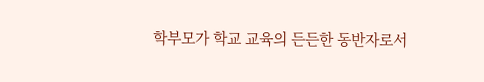학부모가 학교 교육의 든든한 동반자로서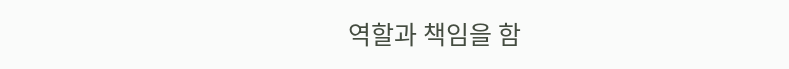역할과 책임을 함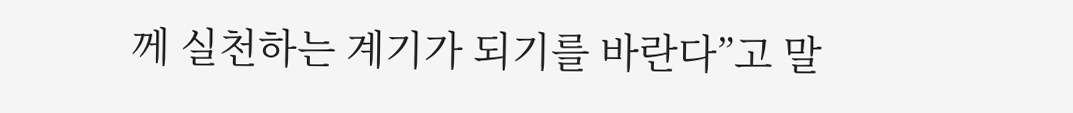께 실천하는 계기가 되기를 바란다”고 말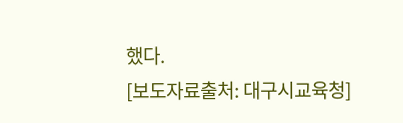했다.
[보도자료출처: 대구시교육청]